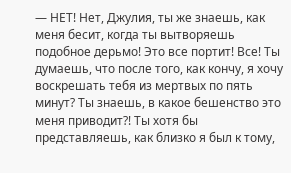— НЕТ! Нет, Джулия, ты же знаешь, как меня бесит, когда ты вытворяешь подобное дерьмо! Это все портит! Все! Ты думаешь, что после того, как кончу, я хочу воскрешать тебя из мертвых по пять минут? Ты знаешь, в какое бешенство это меня приводит?! Ты хотя бы представляешь, как близко я был к тому,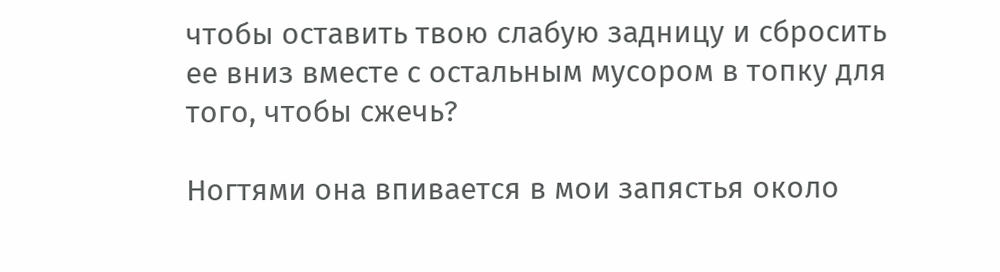чтобы оставить твою слабую задницу и сбросить ее вниз вместе с остальным мусором в топку для того, чтобы сжечь?

Ногтями она впивается в мои запястья около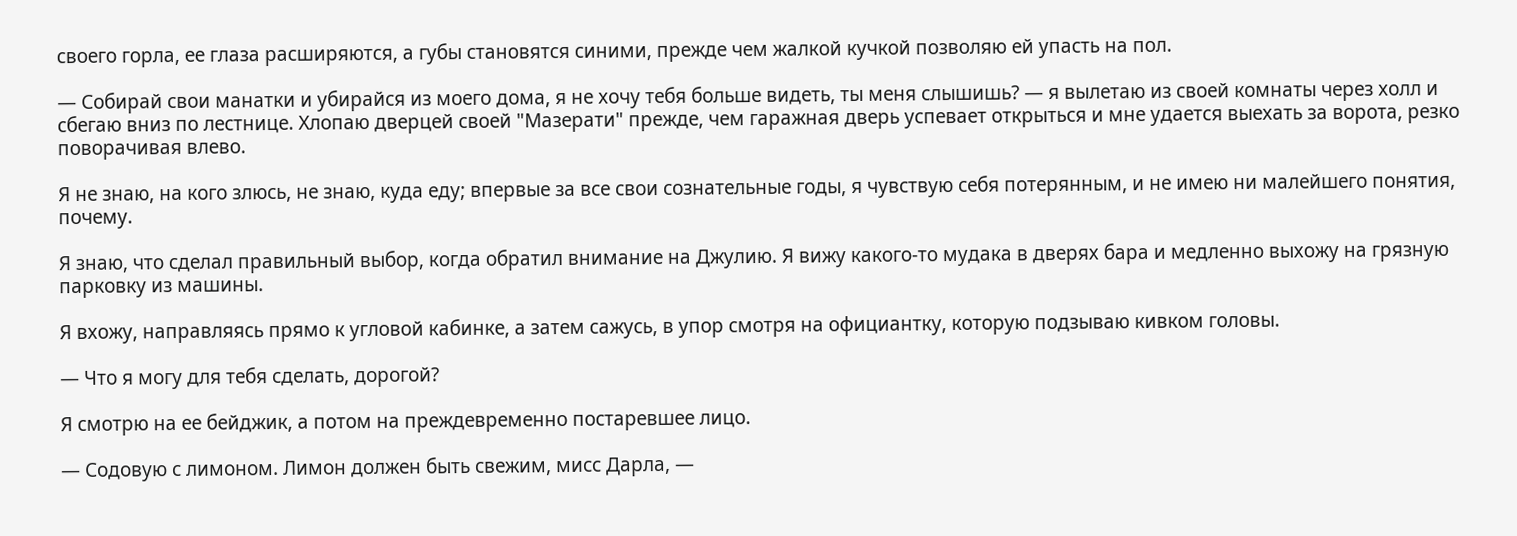своего горла, ее глаза расширяются, а губы становятся синими, прежде чем жалкой кучкой позволяю ей упасть на пол.

— Собирай свои манатки и убирайся из моего дома, я не хочу тебя больше видеть, ты меня слышишь? — я вылетаю из своей комнаты через холл и сбегаю вниз по лестнице. Хлопаю дверцей своей "Мазерати" прежде, чем гаражная дверь успевает открыться и мне удается выехать за ворота, резко поворачивая влево.

Я не знаю, на кого злюсь, не знаю, куда еду; впервые за все свои сознательные годы, я чувствую себя потерянным, и не имею ни малейшего понятия, почему.

Я знаю, что сделал правильный выбор, когда обратил внимание на Джулию. Я вижу какого-то мудака в дверях бара и медленно выхожу на грязную парковку из машины.

Я вхожу, направляясь прямо к угловой кабинке, а затем сажусь, в упор смотря на официантку, которую подзываю кивком головы.

— Что я могу для тебя сделать, дорогой?

Я смотрю на ее бейджик, а потом на преждевременно постаревшее лицо.

— Содовую с лимоном. Лимон должен быть свежим, мисс Дарла, —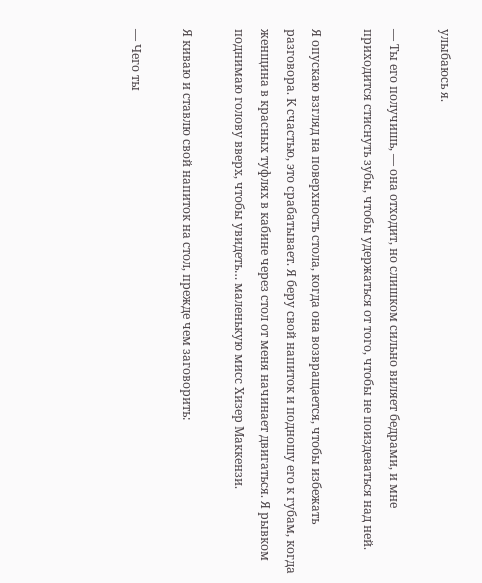улыбаюсь я.

— Ты его получишь, — она отходит, но слишком сильно виляет бедрами, и мне приходится стиснуть зубы, чтобы удержаться от того, чтобы не поиздеваться над ней.

Я опускаю взгляд на поверхность стола, когда она возвращается, чтобы избежать разговора. К счастью, это срабатывает. Я беру свой напиток и подношу его к губам, когда женщина в красных туфлях в кабине через стол от меня начинает двигаться. Я рывком поднимаю голову вверх, чтобы увидеть… маленькую мисс Хизер Маккензи.

Я киваю и ставлю свой напиток на стол, прежде чем заговорить:

— Чего ты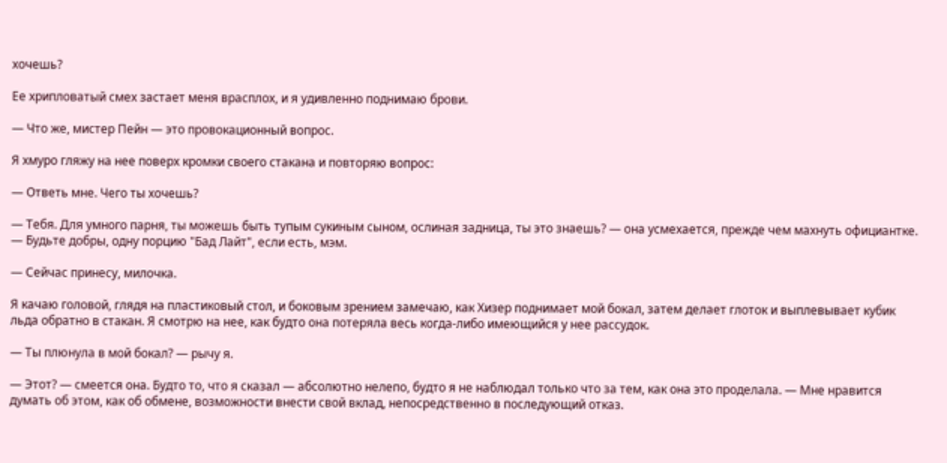хочешь?

Ее хрипловатый смех застает меня врасплох, и я удивленно поднимаю брови.

— Что же, мистер Пейн — это провокационный вопрос.

Я хмуро гляжу на нее поверх кромки своего стакана и повторяю вопрос:

— Ответь мне. Чего ты хочешь?

— Тебя. Для умного парня, ты можешь быть тупым сукиным сыном, ослиная задница, ты это знаешь? — она усмехается, прежде чем махнуть официантке. — Будьте добры, одну порцию "Бад Лайт", если есть, мэм.

— Сейчас принесу, милочка.

Я качаю головой, глядя на пластиковый стол, и боковым зрением замечаю, как Хизер поднимает мой бокал, затем делает глоток и выплевывает кубик льда обратно в стакан. Я смотрю на нее, как будто она потеряла весь когда-либо имеющийся у нее рассудок.

— Ты плюнула в мой бокал? — рычу я.

— Этот? — смеется она. Будто то, что я сказал — абсолютно нелепо, будто я не наблюдал только что за тем, как она это проделала. — Мне нравится думать об этом, как об обмене, возможности внести свой вклад, непосредственно в последующий отказ.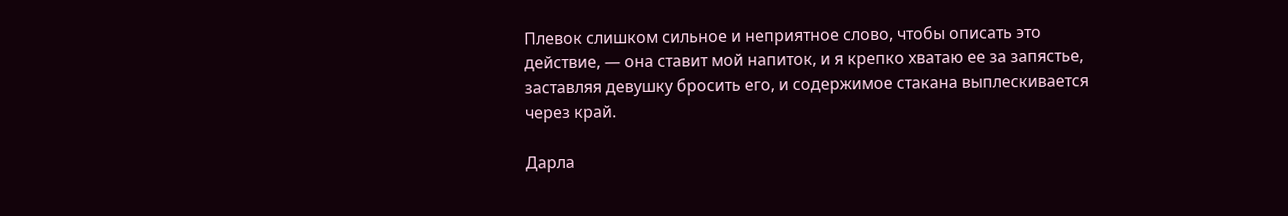Плевок слишком сильное и неприятное слово, чтобы описать это действие, — она ставит мой напиток, и я крепко хватаю ее за запястье, заставляя девушку бросить его, и содержимое стакана выплескивается через край.

Дарла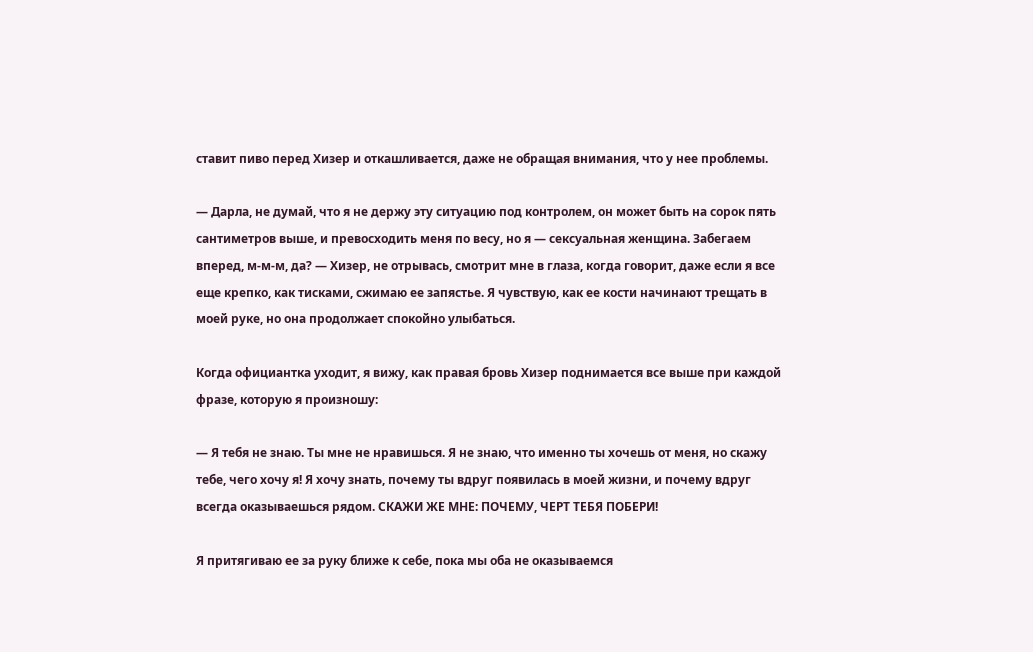ставит пиво перед Хизер и откашливается, даже не обращая внимания, что у нее проблемы.

— Дарла, не думай, что я не держу эту ситуацию под контролем, он может быть на сорок пять сантиметров выше, и превосходить меня по весу, но я — сексуальная женщина. Забегаем вперед, м-м-м, да? — Хизер, не отрывась, смотрит мне в глаза, когда говорит, даже если я все еще крепко, как тисками, сжимаю ее запястье. Я чувствую, как ее кости начинают трещать в моей руке, но она продолжает спокойно улыбаться.

Когда официантка уходит, я вижу, как правая бровь Хизер поднимается все выше при каждой фразе, которую я произношу:

— Я тебя не знаю. Ты мне не нравишься. Я не знаю, что именно ты хочешь от меня, но скажу тебе, чего хочу я! Я хочу знать, почему ты вдруг появилась в моей жизни, и почему вдруг всегда оказываешься рядом. СКАЖИ ЖЕ МНЕ: ПОЧЕМУ, ЧЕРТ ТЕБЯ ПОБЕРИ!

Я притягиваю ее за руку ближе к себе, пока мы оба не оказываемся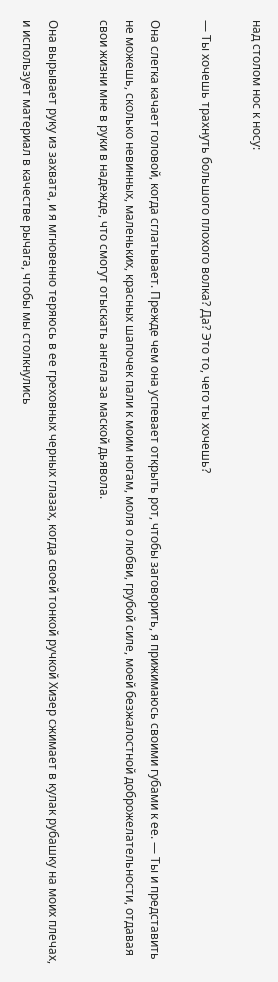над столом нос к носу:

— Ты хочешь трахнуть большого плохого волка? Да? Это то, чего ты хочешь?

Она слегка качает головой, когда сглатывает. Прежде чем она успевает открыть рот, чтобы заговорить, я прижимаюсь своими губами к ее. — Ты и представить не можешь, сколько невинных, маленьких, красных шапочек пали к моим ногам, моля о любви, грубой силе, моей безжалостной доброжелательности, отдавая свои жизни мне в руки в надежде, что смогут отыскать ангела за маской дьявола.

Она вырывает руку из захвата, и я мгновенно теряюсь в ее греховных черных глазах, когда своей тонкой ручкой Хизер сжимает в кулак рубашку на моих плечах, и использует материал в качестве рычага, чтобы мы столкнулись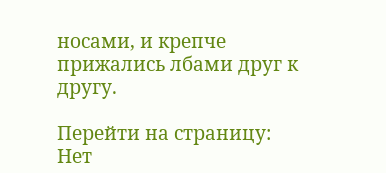носами, и крепче прижались лбами друг к другу.

Перейти на страницу:
Нет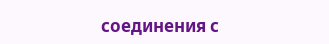соединения с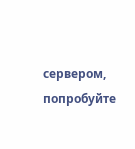сервером, попробуйте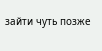зайти чуть позже